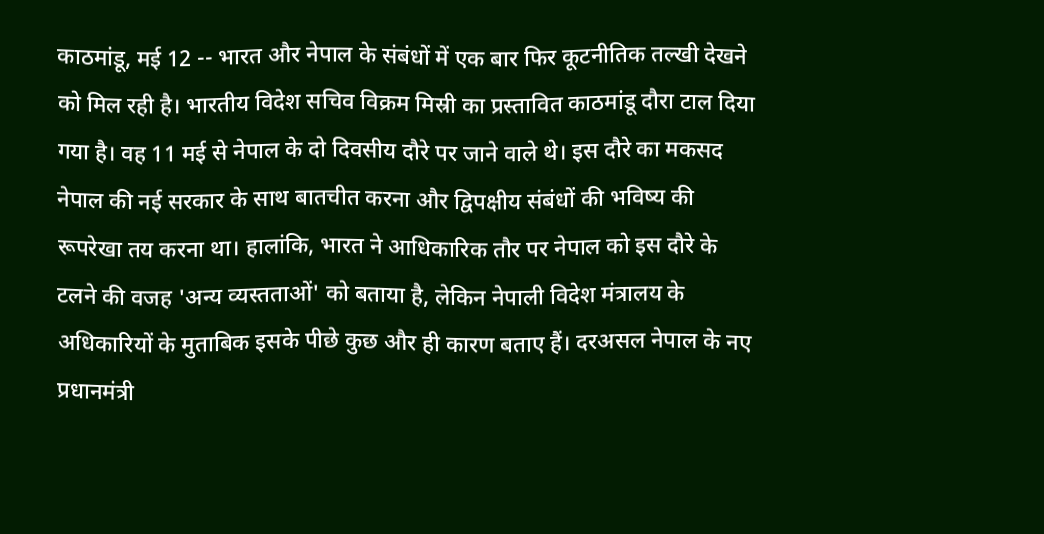काठमांडू, मई 12 -- भारत और नेपाल के संबंधों में एक बार फिर कूटनीतिक तल्खी देखने को मिल रही है। भारतीय विदेश सचिव विक्रम मिस्री का प्रस्तावित काठमांडू दौरा टाल दिया गया है। वह 11 मई से नेपाल के दो दिवसीय दौरे पर जाने वाले थे। इस दौरे का मकसद नेपाल की नई सरकार के साथ बातचीत करना और द्विपक्षीय संबंधों की भविष्य की रूपरेखा तय करना था। हालांकि, भारत ने आधिकारिक तौर पर नेपाल को इस दौरे के टलने की वजह 'अन्य व्यस्तताओं' को बताया है, लेकिन नेपाली विदेश मंत्रालय के अधिकारियों के मुताबिक इसके पीछे कुछ और ही कारण बताए हैं। दरअसल नेपाल के नए प्रधानमंत्री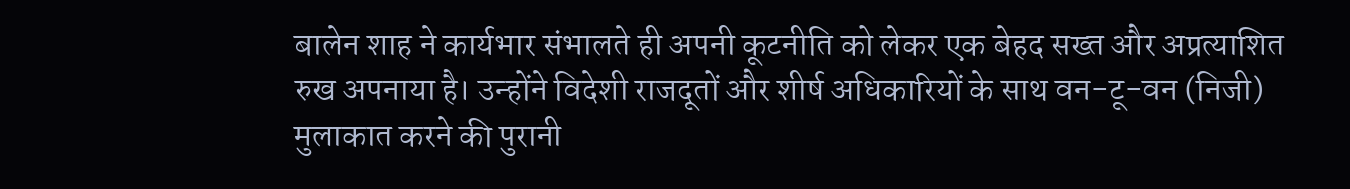बालेन शाह ने कार्यभार संभालते ही अपनी कूटनीति को लेकर एक बेहद सख्त और अप्रत्याशित रुख अपनाया है। उन्होंने विदेशी राजदूतों और शीर्ष अधिकारियों के साथ वन-टू-वन (निजी) मुलाकात करने की पुरानी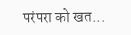परंपरा को खत...